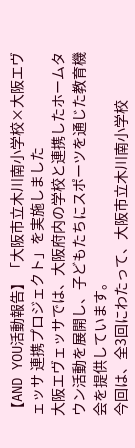【AND YOU活動報告】「大阪市立木川南小学校×大阪エヴェッサ 連携プロジェクト」を実施しました
大阪エヴェッサでは、大阪府内の学校と連携したホームタウン活動を展開し、子どもたちにスポーツを通じた教育機会を提供しています。
今回は、全3回にわたって、大阪市立木川南小学校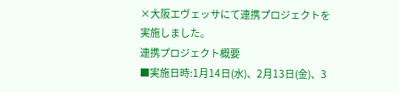×大阪エヴェッサにて連携プロジェクトを実施しました。
連携プロジェクト概要
■実施日時:1月14日(水)、2月13日(金)、3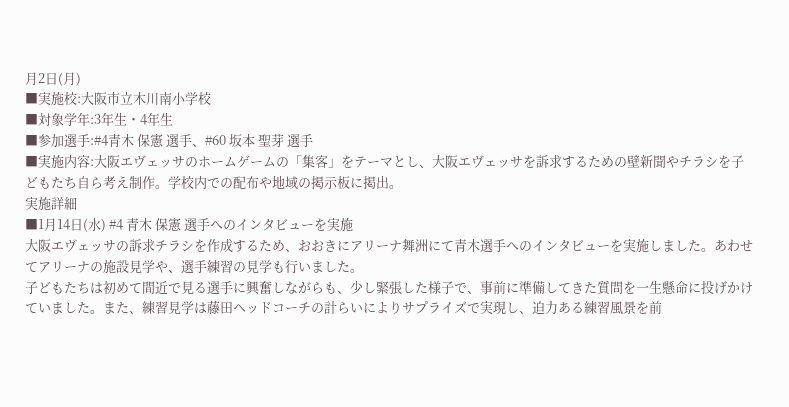月2日(月)
■実施校:大阪市立木川南小学校
■対象学年:3年生・4年生
■参加選手:#4青木 保憲 選手、#60 坂本 聖芽 選手
■実施内容:大阪エヴェッサのホームゲームの「集客」をテーマとし、大阪エヴェッサを訴求するための壁新聞やチラシを子どもたち自ら考え制作。学校内での配布や地域の掲示板に掲出。
実施詳細
■1月14日(水) #4 青木 保憲 選手へのインタビューを実施
大阪エヴェッサの訴求チラシを作成するため、おおきにアリーナ舞洲にて青木選手へのインタビューを実施しました。あわせてアリーナの施設見学や、選手練習の見学も行いました。
子どもたちは初めて間近で見る選手に興奮しながらも、少し緊張した様子で、事前に準備してきた質問を一生懸命に投げかけていました。また、練習見学は藤田ヘッドコーチの計らいによりサプライズで実現し、迫力ある練習風景を前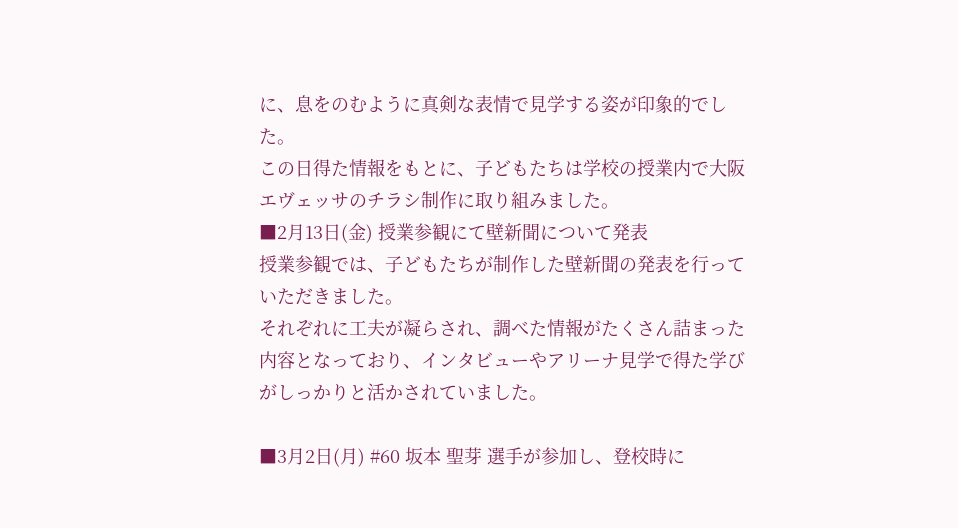に、息をのむように真剣な表情で見学する姿が印象的でした。
この日得た情報をもとに、子どもたちは学校の授業内で大阪エヴェッサのチラシ制作に取り組みました。
■2月13日(金) 授業参観にて壁新聞について発表
授業参観では、子どもたちが制作した壁新聞の発表を行っていただきました。
それぞれに工夫が凝らされ、調べた情報がたくさん詰まった内容となっており、インタビューやアリーナ見学で得た学びがしっかりと活かされていました。

■3月2日(月) #60 坂本 聖芽 選手が参加し、登校時に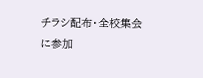チラシ配布・全校集会に参加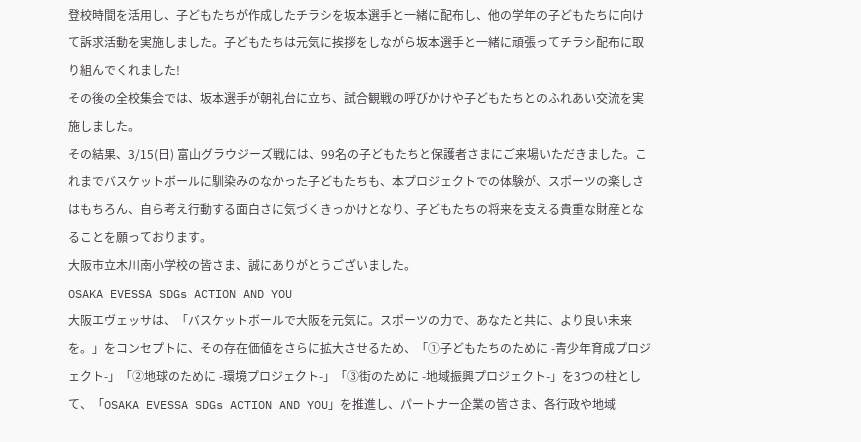登校時間を活用し、子どもたちが作成したチラシを坂本選手と一緒に配布し、他の学年の子どもたちに向けて訴求活動を実施しました。子どもたちは元気に挨拶をしながら坂本選手と一緒に頑張ってチラシ配布に取り組んでくれました!
その後の全校集会では、坂本選手が朝礼台に立ち、試合観戦の呼びかけや子どもたちとのふれあい交流を実施しました。
その結果、3/15(日) 富山グラウジーズ戦には、99名の子どもたちと保護者さまにご来場いただきました。これまでバスケットボールに馴染みのなかった子どもたちも、本プロジェクトでの体験が、スポーツの楽しさはもちろん、自ら考え行動する面白さに気づくきっかけとなり、子どもたちの将来を支える貴重な財産となることを願っております。
大阪市立木川南小学校の皆さま、誠にありがとうございました。
OSAKA EVESSA SDGs ACTION AND YOU
大阪エヴェッサは、「バスケットボールで大阪を元気に。スポーツの力で、あなたと共に、より良い未来を。」をコンセプトに、その存在価値をさらに拡大させるため、「①子どもたちのために -青少年育成プロジェクト-」「②地球のために -環境プロジェクト-」「③街のために -地域振興プロジェクト-」を3つの柱として、「OSAKA EVESSA SDGs ACTION AND YOU」を推進し、パートナー企業の皆さま、各行政や地域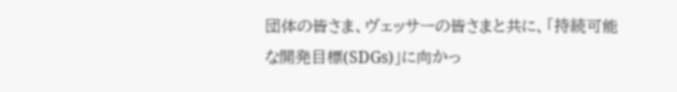団体の皆さま、ヴェッサーの皆さまと共に、「持続可能な開発目標(SDGs)」に向かっ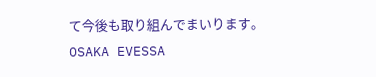て今後も取り組んでまいります。
OSAKA EVESSA